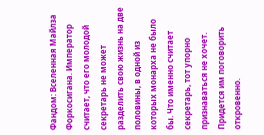Фандом: Вселенная Майлза Форкосигана. Император считает, что его молодой секретарь не может разделить свою жизнь на две половины, в одной из которых монарха не было бы. Что именно считает секретарь, тот упорно признаваться не хочет. Придется им поговорить откровенно.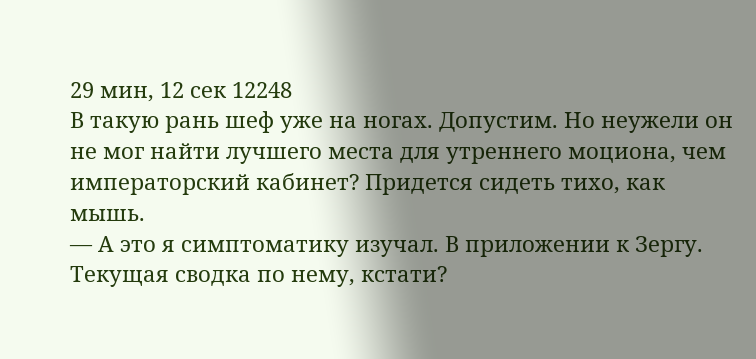29 мин, 12 сек 12248
В такую рань шеф уже на ногах. Допустим. Но неужели он не мог найти лучшего места для утреннего моциона, чем императорский кабинет? Придется сидеть тихо, как мышь.
— А это я симптоматику изучал. В приложении к Зергу. Текущая сводка по нему, кстати?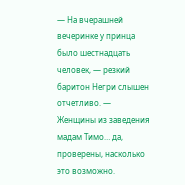— На вчерашней вечеринке у принца было шестнадцать человек, — резкий баритон Негри слышен отчетливо. — Женщины из заведения мадам Тимо… да, проверены, насколько это возможно.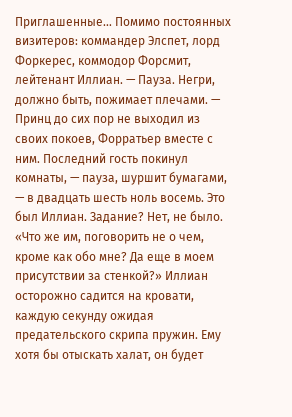Приглашенные… Помимо постоянных визитеров: коммандер Элспет, лорд Форкерес, коммодор Форсмит, лейтенант Иллиан. — Пауза. Негри, должно быть, пожимает плечами. — Принц до сих пор не выходил из своих покоев, Форратьер вместе с ним. Последний гость покинул комнаты, — пауза, шуршит бумагами, — в двадцать шесть ноль восемь. Это был Иллиан. Задание? Нет, не было.
«Что же им, поговорить не о чем, кроме как обо мне? Да еще в моем присутствии за стенкой?» Иллиан осторожно садится на кровати, каждую секунду ожидая предательского скрипа пружин. Ему хотя бы отыскать халат, он будет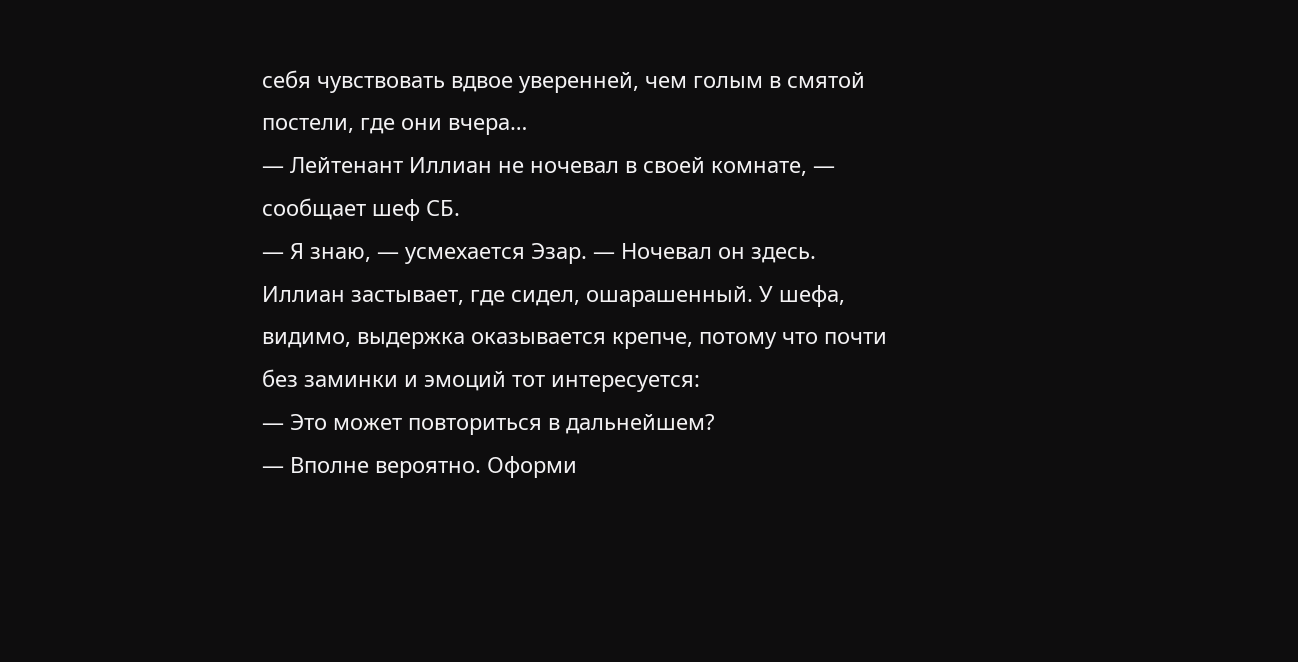себя чувствовать вдвое уверенней, чем голым в смятой постели, где они вчера…
— Лейтенант Иллиан не ночевал в своей комнате, — сообщает шеф СБ.
— Я знаю, — усмехается Эзар. — Ночевал он здесь.
Иллиан застывает, где сидел, ошарашенный. У шефа, видимо, выдержка оказывается крепче, потому что почти без заминки и эмоций тот интересуется:
— Это может повториться в дальнейшем?
— Вполне вероятно. Оформи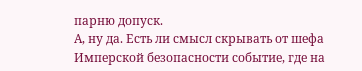парню допуск.
А, ну да. Есть ли смысл скрывать от шефа Имперской безопасности событие, где на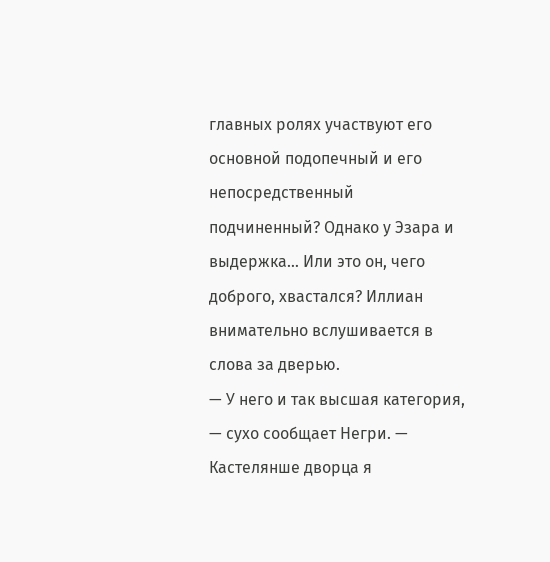главных ролях участвуют его основной подопечный и его непосредственный подчиненный? Однако у Эзара и выдержка… Или это он, чего доброго, хвастался? Иллиан внимательно вслушивается в слова за дверью.
— У него и так высшая категория, — сухо сообщает Негри. — Кастелянше дворца я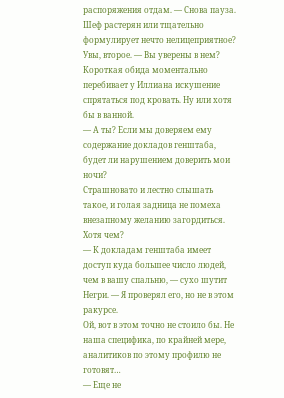распоряжения отдам. — Снова пауза. Шеф растерян или тщательно формулирует нечто нелицеприятное? Увы, второе. — Вы уверены в нем?
Короткая обида моментально перебивает у Иллиана искушение спрятаться под кровать. Ну или хотя бы в ванной.
— А ты? Если мы доверяем ему содержание докладов генштаба, будет ли нарушением доверить мои ночи?
Страшновато и лестно слышать такое, и голая задница не помеха внезапному желанию загордиться. Хотя чем?
— К докладам генштаба имеет доступ куда большее число людей, чем в вашу спальню, — сухо шутит Негри. — Я проверял его, но не в этом ракурсе.
Ой, вот в этом точно не стоило бы. Не наша специфика, по крайней мере, аналитиков по этому профилю не готовят…
— Еще не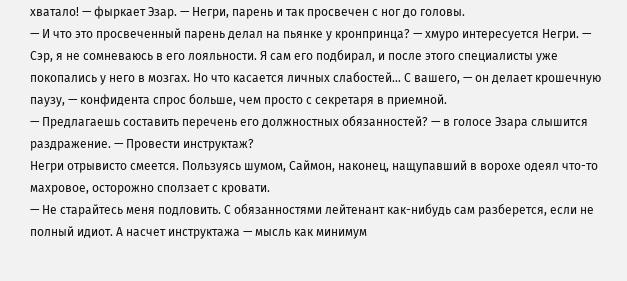хватало! — фыркает Эзар. — Негри, парень и так просвечен с ног до головы.
— И что это просвеченный парень делал на пьянке у кронпринца? — хмуро интересуется Негри. — Сэр, я не сомневаюсь в его лояльности. Я сам его подбирал, и после этого специалисты уже покопались у него в мозгах. Но что касается личных слабостей… С вашего, — он делает крошечную паузу, — конфидента спрос больше, чем просто с секретаря в приемной.
— Предлагаешь составить перечень его должностных обязанностей? — в голосе Эзара слышится раздражение. — Провести инструктаж?
Негри отрывисто смеется. Пользуясь шумом, Саймон, наконец, нащупавший в ворохе одеял что-то махровое, осторожно сползает с кровати.
— Не старайтесь меня подловить. С обязанностями лейтенант как-нибудь сам разберется, если не полный идиот. А насчет инструктажа — мысль как минимум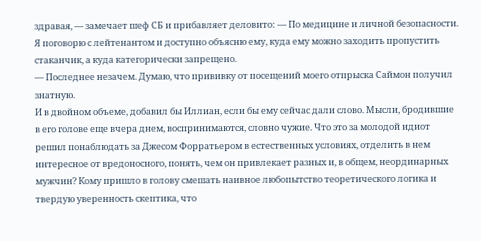здравая, — замечает шеф СБ и прибавляет деловито: — По медицине и личной безопасности. Я поговорю с лейтенантом и доступно объясню ему, куда ему можно заходить пропустить стаканчик, а куда категорически запрещено.
— Последнее незачем. Думаю, что прививку от посещений моего отпрыска Саймон получил знатную.
И в двойном объеме, добавил бы Иллиан, если бы ему сейчас дали слово. Мысли, бродившие в его голове еще вчера днем, воспринимаются, словно чужие. Что это за молодой идиот решил понаблюдать за Джесом Форратьером в естественных условиях, отделить в нем интересное от вредоносного, понять, чем он привлекает разных и, в общем, неординарных мужчин? Кому пришло в голову смешать наивное любопытство теоретического логика и твердую уверенность скептика, что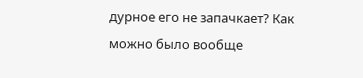дурное его не запачкает? Как можно было вообще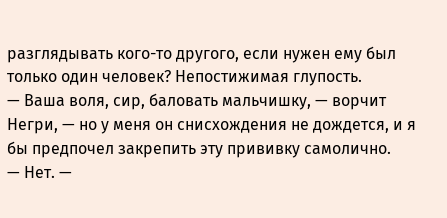разглядывать кого-то другого, если нужен ему был только один человек? Непостижимая глупость.
— Ваша воля, сир, баловать мальчишку, — ворчит Негри, — но у меня он снисхождения не дождется, и я бы предпочел закрепить эту прививку самолично.
— Нет. —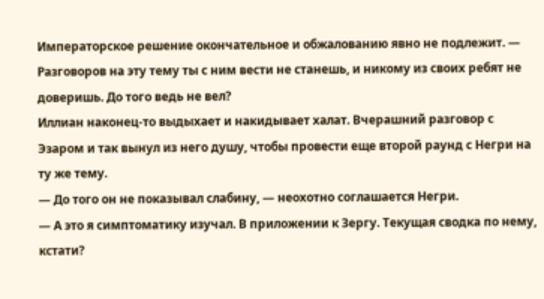Императорское решение окончательное и обжалованию явно не подлежит. — Разговоров на эту тему ты с ним вести не станешь, и никому из своих ребят не доверишь. До того ведь не вел?
Иллиан наконец-то выдыхает и накидывает халат. Вчерашний разговор с Эзаром и так вынул из него душу, чтобы провести еще второй раунд с Негри на ту же тему.
— До того он не показывал слабину, — неохотно соглашается Негри.
— А это я симптоматику изучал. В приложении к Зергу. Текущая сводка по нему, кстати?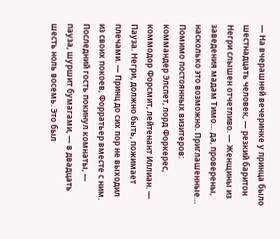— На вчерашней вечеринке у принца было шестнадцать человек, — резкий баритон Негри слышен отчетливо. — Женщины из заведения мадам Тимо… да, проверены, насколько это возможно. Приглашенные… Помимо постоянных визитеров: коммандер Элспет, лорд Форкерес, коммодор Форсмит, лейтенант Иллиан. — Пауза. Негри, должно быть, пожимает плечами. — Принц до сих пор не выходил из своих покоев, Форратьер вместе с ним. Последний гость покинул комнаты, — пауза, шуршит бумагами, — в двадцать шесть ноль восемь. Это был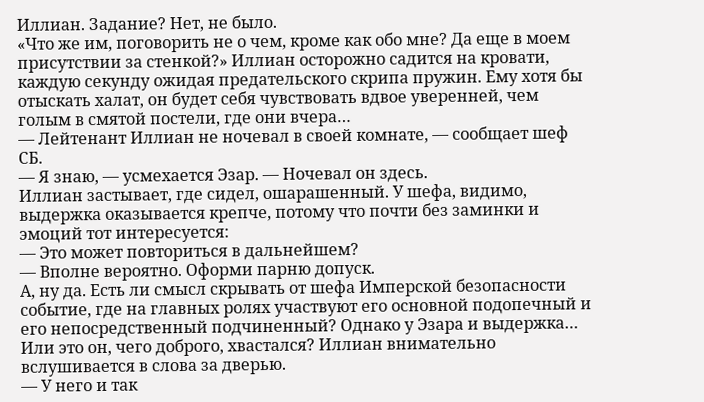Иллиан. Задание? Нет, не было.
«Что же им, поговорить не о чем, кроме как обо мне? Да еще в моем присутствии за стенкой?» Иллиан осторожно садится на кровати, каждую секунду ожидая предательского скрипа пружин. Ему хотя бы отыскать халат, он будет себя чувствовать вдвое уверенней, чем голым в смятой постели, где они вчера…
— Лейтенант Иллиан не ночевал в своей комнате, — сообщает шеф СБ.
— Я знаю, — усмехается Эзар. — Ночевал он здесь.
Иллиан застывает, где сидел, ошарашенный. У шефа, видимо, выдержка оказывается крепче, потому что почти без заминки и эмоций тот интересуется:
— Это может повториться в дальнейшем?
— Вполне вероятно. Оформи парню допуск.
А, ну да. Есть ли смысл скрывать от шефа Имперской безопасности событие, где на главных ролях участвуют его основной подопечный и его непосредственный подчиненный? Однако у Эзара и выдержка… Или это он, чего доброго, хвастался? Иллиан внимательно вслушивается в слова за дверью.
— У него и так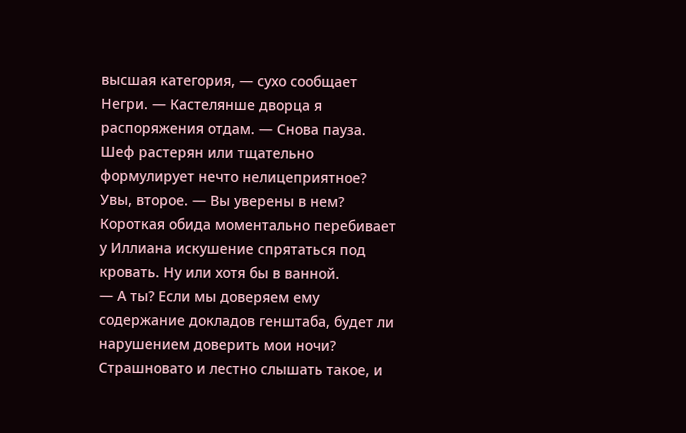высшая категория, — сухо сообщает Негри. — Кастелянше дворца я распоряжения отдам. — Снова пауза. Шеф растерян или тщательно формулирует нечто нелицеприятное? Увы, второе. — Вы уверены в нем?
Короткая обида моментально перебивает у Иллиана искушение спрятаться под кровать. Ну или хотя бы в ванной.
— А ты? Если мы доверяем ему содержание докладов генштаба, будет ли нарушением доверить мои ночи?
Страшновато и лестно слышать такое, и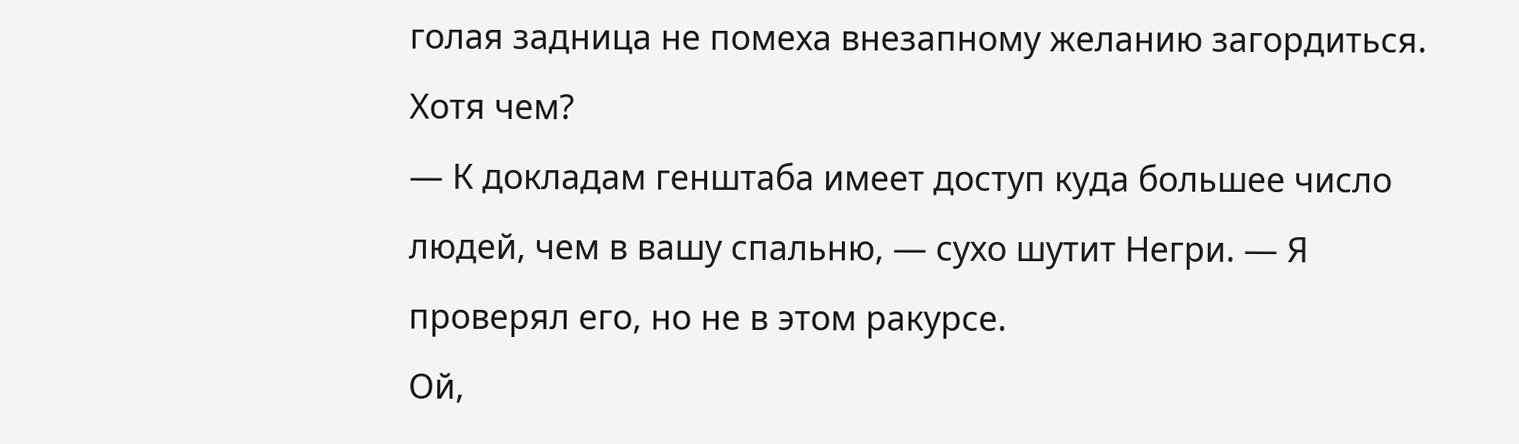голая задница не помеха внезапному желанию загордиться. Хотя чем?
— К докладам генштаба имеет доступ куда большее число людей, чем в вашу спальню, — сухо шутит Негри. — Я проверял его, но не в этом ракурсе.
Ой,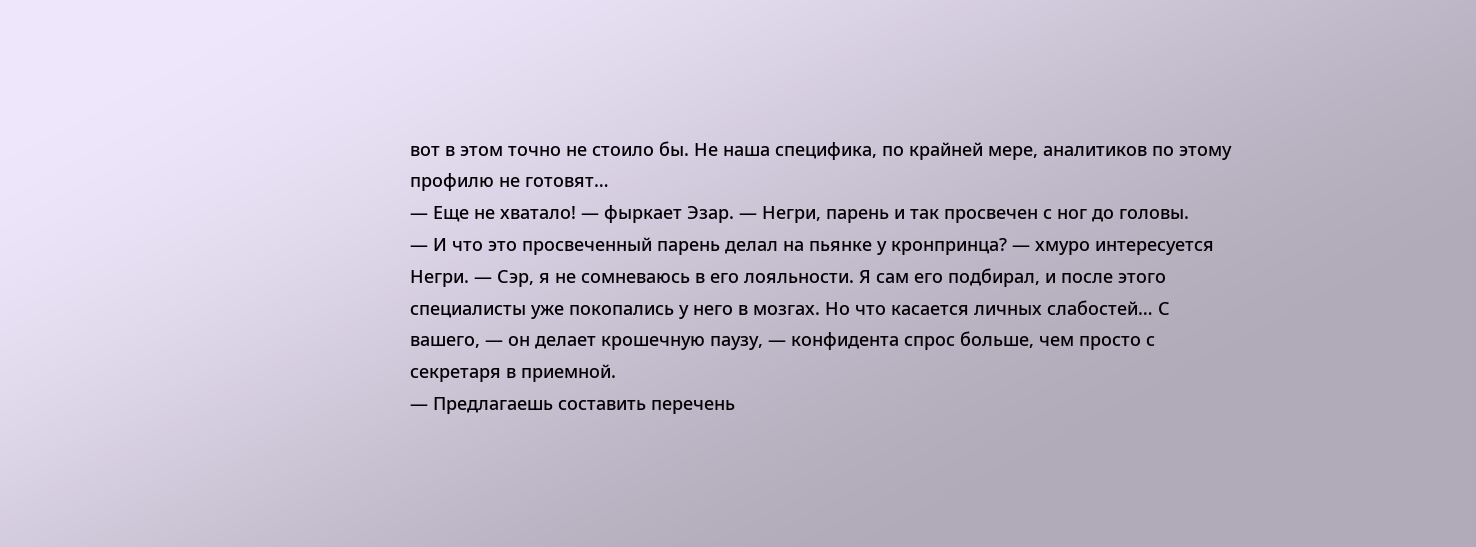вот в этом точно не стоило бы. Не наша специфика, по крайней мере, аналитиков по этому профилю не готовят…
— Еще не хватало! — фыркает Эзар. — Негри, парень и так просвечен с ног до головы.
— И что это просвеченный парень делал на пьянке у кронпринца? — хмуро интересуется Негри. — Сэр, я не сомневаюсь в его лояльности. Я сам его подбирал, и после этого специалисты уже покопались у него в мозгах. Но что касается личных слабостей… С вашего, — он делает крошечную паузу, — конфидента спрос больше, чем просто с секретаря в приемной.
— Предлагаешь составить перечень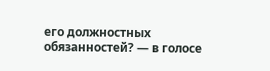его должностных обязанностей? — в голосе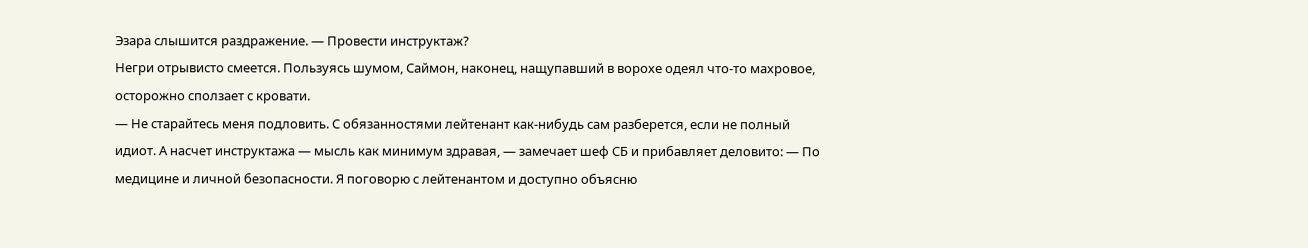Эзара слышится раздражение. — Провести инструктаж?
Негри отрывисто смеется. Пользуясь шумом, Саймон, наконец, нащупавший в ворохе одеял что-то махровое, осторожно сползает с кровати.
— Не старайтесь меня подловить. С обязанностями лейтенант как-нибудь сам разберется, если не полный идиот. А насчет инструктажа — мысль как минимум здравая, — замечает шеф СБ и прибавляет деловито: — По медицине и личной безопасности. Я поговорю с лейтенантом и доступно объясню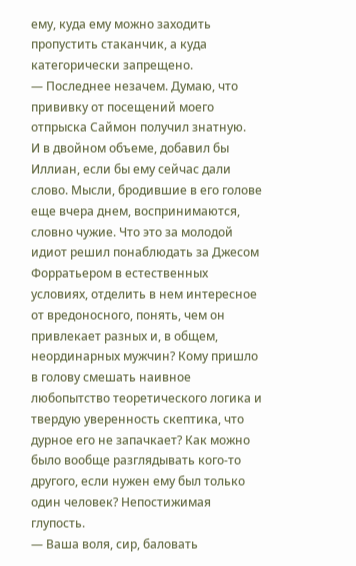ему, куда ему можно заходить пропустить стаканчик, а куда категорически запрещено.
— Последнее незачем. Думаю, что прививку от посещений моего отпрыска Саймон получил знатную.
И в двойном объеме, добавил бы Иллиан, если бы ему сейчас дали слово. Мысли, бродившие в его голове еще вчера днем, воспринимаются, словно чужие. Что это за молодой идиот решил понаблюдать за Джесом Форратьером в естественных условиях, отделить в нем интересное от вредоносного, понять, чем он привлекает разных и, в общем, неординарных мужчин? Кому пришло в голову смешать наивное любопытство теоретического логика и твердую уверенность скептика, что дурное его не запачкает? Как можно было вообще разглядывать кого-то другого, если нужен ему был только один человек? Непостижимая глупость.
— Ваша воля, сир, баловать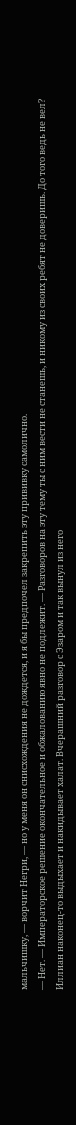мальчишку, — ворчит Негри, — но у меня он снисхождения не дождется, и я бы предпочел закрепить эту прививку самолично.
— Нет. — Императорское решение окончательное и обжалованию явно не подлежит. — Разговоров на эту тему ты с ним вести не станешь, и никому из своих ребят не доверишь. До того ведь не вел?
Иллиан наконец-то выдыхает и накидывает халат. Вчерашний разговор с Эзаром и так вынул из него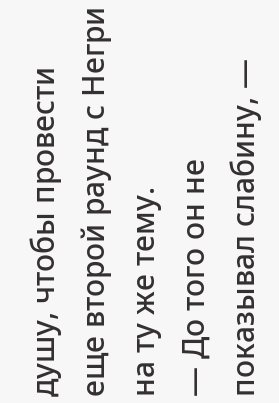душу, чтобы провести еще второй раунд с Негри на ту же тему.
— До того он не показывал слабину, —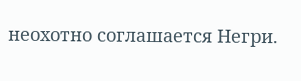неохотно соглашается Негри.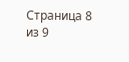Страница 8 из 9